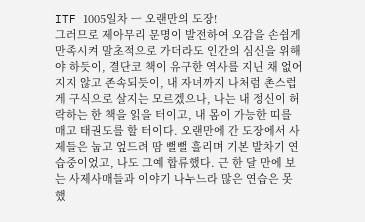ITF 1005일차 ㅡ 오랜만의 도장!
그러므로 제아무리 문명이 발전하여 오감을 손쉽게 만족시켜 말초적으로 가더라도 인간의 심신을 위해야 하듯이, 결단코 책이 유구한 역사를 지닌 채 없어지지 않고 존속되듯이, 내 자녀까지 나처럼 촌스럽게 구식으로 살지는 모르겠으나, 나는 내 정신이 허락하는 한 책을 읽을 터이고, 내 몸이 가능한 띠를 매고 태권도를 할 터이다. 오랜만에 간 도장에서 사제들은 눕고 엎드려 땀 뻘뻘 흘리며 기본 발차기 연습중이었고, 나도 그예 합류했다. 근 한 달 만에 보는 사제사매들과 이야기 나누느라 많은 연습은 못했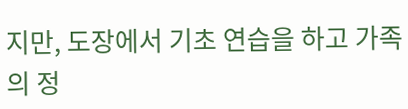지만, 도장에서 기초 연습을 하고 가족의 정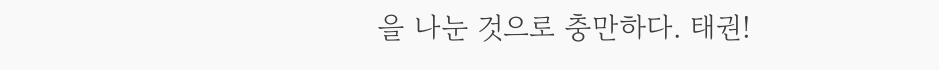을 나눈 것으로 충만하다. 태권!